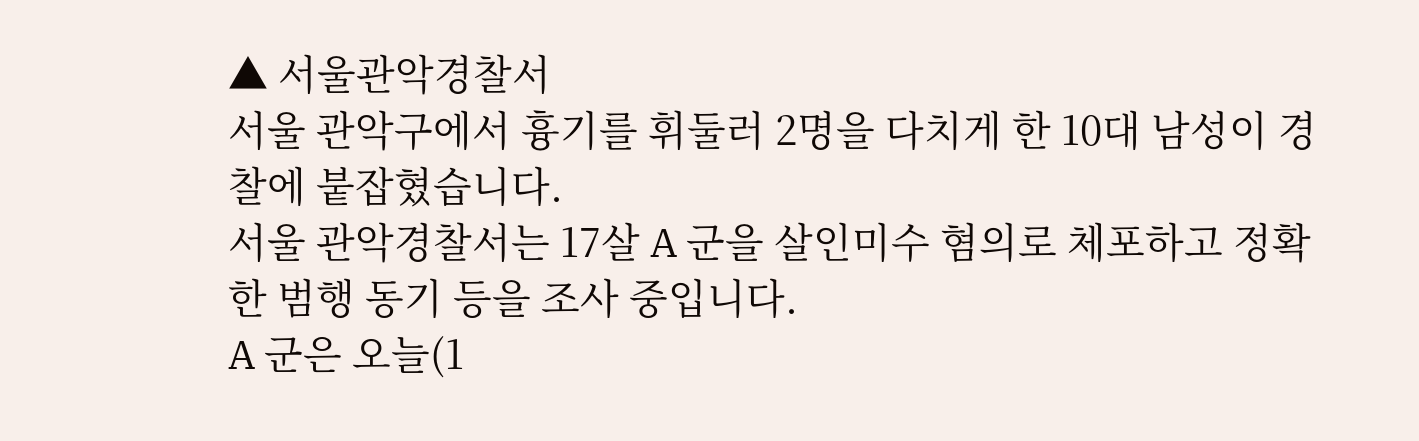▲ 서울관악경찰서
서울 관악구에서 흉기를 휘둘러 2명을 다치게 한 10대 남성이 경찰에 붙잡혔습니다.
서울 관악경찰서는 17살 A 군을 살인미수 혐의로 체포하고 정확한 범행 동기 등을 조사 중입니다.
A 군은 오늘(1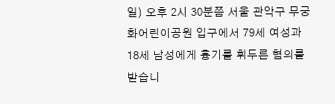일) 오후 2시 30분쯤 서울 관악구 무궁화어린이공원 입구에서 79세 여성과 18세 남성에게 흉기를 휘두른 혐의를 받습니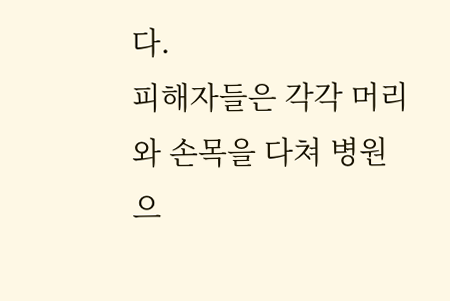다.
피해자들은 각각 머리와 손목을 다쳐 병원으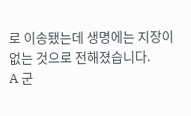로 이송됐는데 생명에는 지장이 없는 것으로 전해졌습니다.
A 군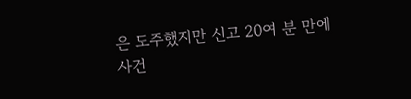은 도주했지만 신고 20여 분 만에 사건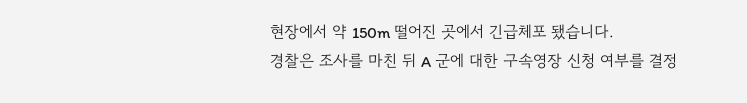현장에서 약 150m 떨어진 곳에서 긴급체포 됐습니다.
경찰은 조사를 마친 뒤 A 군에 대한 구속영장 신청 여부를 결정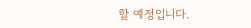할 예정입니다.